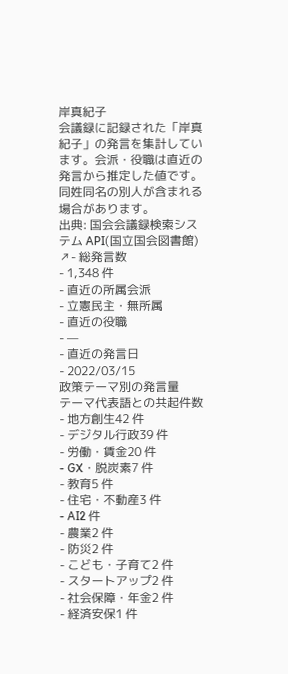岸真紀子
会議録に記録された「岸真紀子」の発言を集計しています。会派・役職は直近の発言から推定した値です。同姓同名の別人が含まれる場合があります。
出典: 国会会議録検索システム API(国立国会図書館) ↗- 総発言数
- 1,348 件
- 直近の所属会派
- 立憲民主・無所属
- 直近の役職
- —
- 直近の発言日
- 2022/03/15
政策テーマ別の発言量
テーマ代表語との共起件数- 地方創生42 件
- デジタル行政39 件
- 労働・賃金20 件
- GX・脱炭素7 件
- 教育5 件
- 住宅・不動産3 件
- AI2 件
- 農業2 件
- 防災2 件
- こども・子育て2 件
- スタートアップ2 件
- 社会保障・年金2 件
- 経済安保1 件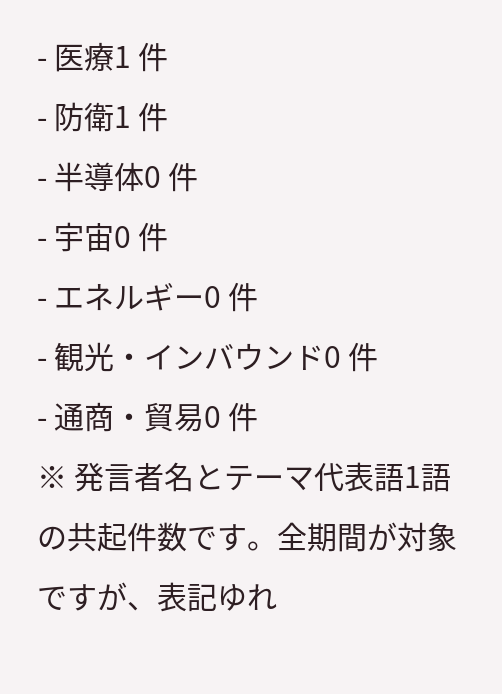- 医療1 件
- 防衛1 件
- 半導体0 件
- 宇宙0 件
- エネルギー0 件
- 観光・インバウンド0 件
- 通商・貿易0 件
※ 発言者名とテーマ代表語1語の共起件数です。全期間が対象ですが、表記ゆれ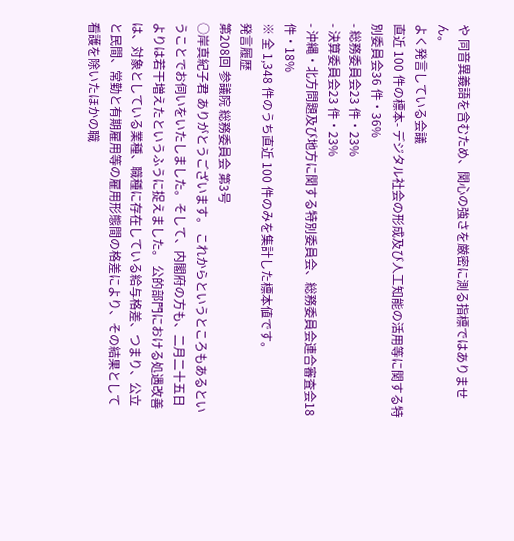や 同音異義語を含むため、関心の強さを厳密に測る指標ではありません。
よく発言している会議
直近 100 件の標本- デジタル社会の形成及び人工知能の活用等に関する特別委員会36 件・36%
- 総務委員会23 件・23%
- 決算委員会23 件・23%
- 沖縄・北方問題及び地方に関する特別委員会、総務委員会連合審査会18 件・18%
※ 全 1,348 件のうち直近 100 件のみを集計した標本値です。
発言履歴
第208回 参議院 総務委員会 第3号
○岸真紀子君 ありがとうございます。 これからというところもあるということでお伺いをいたしました。そして、内閣府の方も、二月二十五日よりは若干増えたというふうに捉えました。 公的部門における処遇改善は、対象としている業種、職種に存在している給与格差、つまり、公立と民間、常勤と有期雇用等の雇用形態間の格差により、その結果として看護を除いたほかの職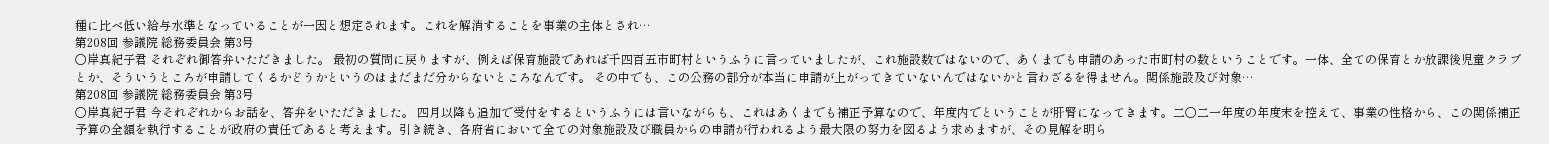種に比べ低い給与水準となっていることが一因と想定されます。これを解消することを事業の主体とされ…
第208回 参議院 総務委員会 第3号
○岸真紀子君 それぞれ御答弁いただきました。 最初の質問に戻りますが、例えば保育施設であれば千四百五市町村というふうに言っていましたが、これ施設数ではないので、あくまでも申請のあった市町村の数ということです。一体、全ての保育とか放課後児童クラブとか、そういうところが申請してくるかどうかというのはまだまだ分からないところなんです。 その中でも、この公務の部分が本当に申請が上がってきていないんではないかと言わざるを得ません。関係施設及び対象…
第208回 参議院 総務委員会 第3号
○岸真紀子君 今それぞれからお話を、答弁をいただきました。 四月以降も追加で受付をするというふうには言いながらも、これはあくまでも補正予算なので、年度内でということが肝腎になってきます。二〇二一年度の年度末を控えて、事業の性格から、この関係補正予算の全額を執行することが政府の責任であると考えます。引き続き、各府省において全ての対象施設及び職員からの申請が行われるよう最大限の努力を図るよう求めますが、その見解を明ら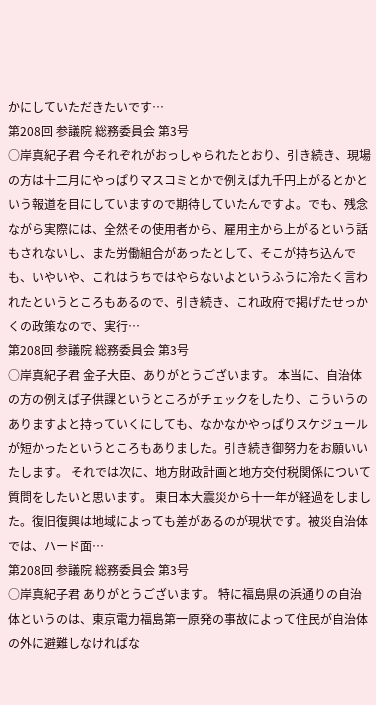かにしていただきたいです…
第208回 参議院 総務委員会 第3号
○岸真紀子君 今それぞれがおっしゃられたとおり、引き続き、現場の方は十二月にやっぱりマスコミとかで例えば九千円上がるとかという報道を目にしていますので期待していたんですよ。でも、残念ながら実際には、全然その使用者から、雇用主から上がるという話もされないし、また労働組合があったとして、そこが持ち込んでも、いやいや、これはうちではやらないよというふうに冷たく言われたというところもあるので、引き続き、これ政府で掲げたせっかくの政策なので、実行…
第208回 参議院 総務委員会 第3号
○岸真紀子君 金子大臣、ありがとうございます。 本当に、自治体の方の例えば子供課というところがチェックをしたり、こういうのありますよと持っていくにしても、なかなかやっぱりスケジュールが短かったというところもありました。引き続き御努力をお願いいたします。 それでは次に、地方財政計画と地方交付税関係について質問をしたいと思います。 東日本大震災から十一年が経過をしました。復旧復興は地域によっても差があるのが現状です。被災自治体では、ハード面…
第208回 参議院 総務委員会 第3号
○岸真紀子君 ありがとうございます。 特に福島県の浜通りの自治体というのは、東京電力福島第一原発の事故によって住民が自治体の外に避難しなければな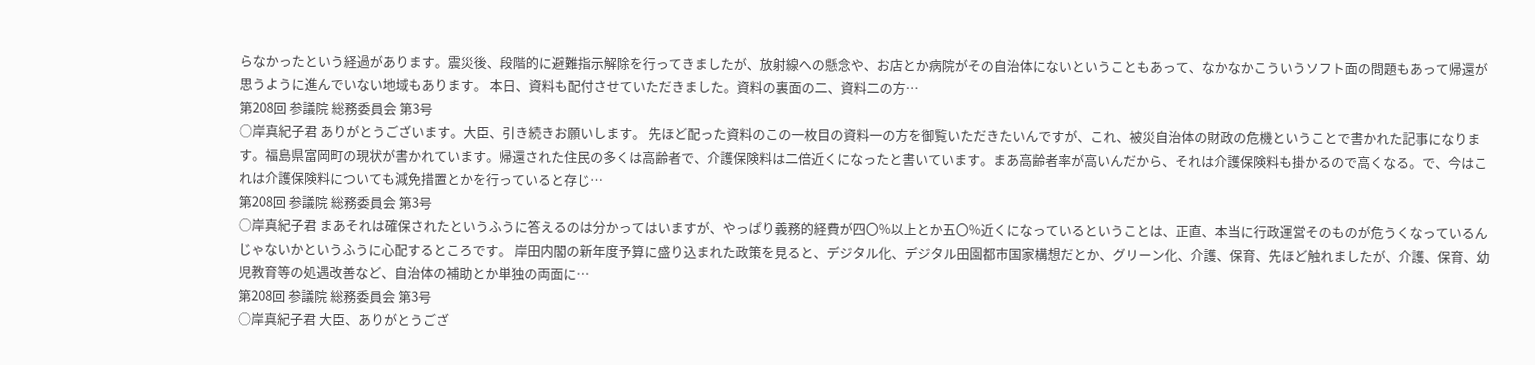らなかったという経過があります。震災後、段階的に避難指示解除を行ってきましたが、放射線への懸念や、お店とか病院がその自治体にないということもあって、なかなかこういうソフト面の問題もあって帰還が思うように進んでいない地域もあります。 本日、資料も配付させていただきました。資料の裏面の二、資料二の方…
第208回 参議院 総務委員会 第3号
○岸真紀子君 ありがとうございます。大臣、引き続きお願いします。 先ほど配った資料のこの一枚目の資料一の方を御覧いただきたいんですが、これ、被災自治体の財政の危機ということで書かれた記事になります。福島県富岡町の現状が書かれています。帰還された住民の多くは高齢者で、介護保険料は二倍近くになったと書いています。まあ高齢者率が高いんだから、それは介護保険料も掛かるので高くなる。で、今はこれは介護保険料についても減免措置とかを行っていると存じ…
第208回 参議院 総務委員会 第3号
○岸真紀子君 まあそれは確保されたというふうに答えるのは分かってはいますが、やっぱり義務的経費が四〇%以上とか五〇%近くになっているということは、正直、本当に行政運営そのものが危うくなっているんじゃないかというふうに心配するところです。 岸田内閣の新年度予算に盛り込まれた政策を見ると、デジタル化、デジタル田園都市国家構想だとか、グリーン化、介護、保育、先ほど触れましたが、介護、保育、幼児教育等の処遇改善など、自治体の補助とか単独の両面に…
第208回 参議院 総務委員会 第3号
○岸真紀子君 大臣、ありがとうござ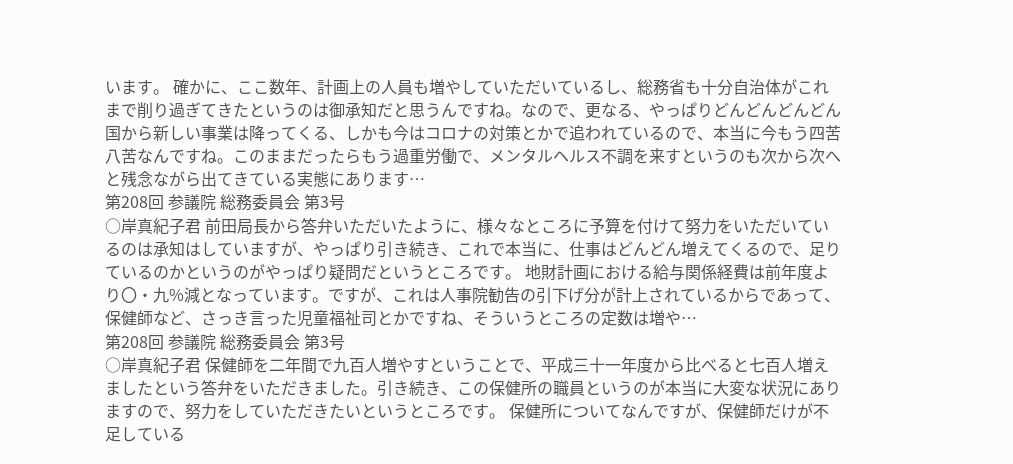います。 確かに、ここ数年、計画上の人員も増やしていただいているし、総務省も十分自治体がこれまで削り過ぎてきたというのは御承知だと思うんですね。なので、更なる、やっぱりどんどんどんどん国から新しい事業は降ってくる、しかも今はコロナの対策とかで追われているので、本当に今もう四苦八苦なんですね。このままだったらもう過重労働で、メンタルヘルス不調を来すというのも次から次へと残念ながら出てきている実態にあります…
第208回 参議院 総務委員会 第3号
○岸真紀子君 前田局長から答弁いただいたように、様々なところに予算を付けて努力をいただいているのは承知はしていますが、やっぱり引き続き、これで本当に、仕事はどんどん増えてくるので、足りているのかというのがやっぱり疑問だというところです。 地財計画における給与関係経費は前年度より〇・九%減となっています。ですが、これは人事院勧告の引下げ分が計上されているからであって、保健師など、さっき言った児童福祉司とかですね、そういうところの定数は増や…
第208回 参議院 総務委員会 第3号
○岸真紀子君 保健師を二年間で九百人増やすということで、平成三十一年度から比べると七百人増えましたという答弁をいただきました。引き続き、この保健所の職員というのが本当に大変な状況にありますので、努力をしていただきたいというところです。 保健所についてなんですが、保健師だけが不足している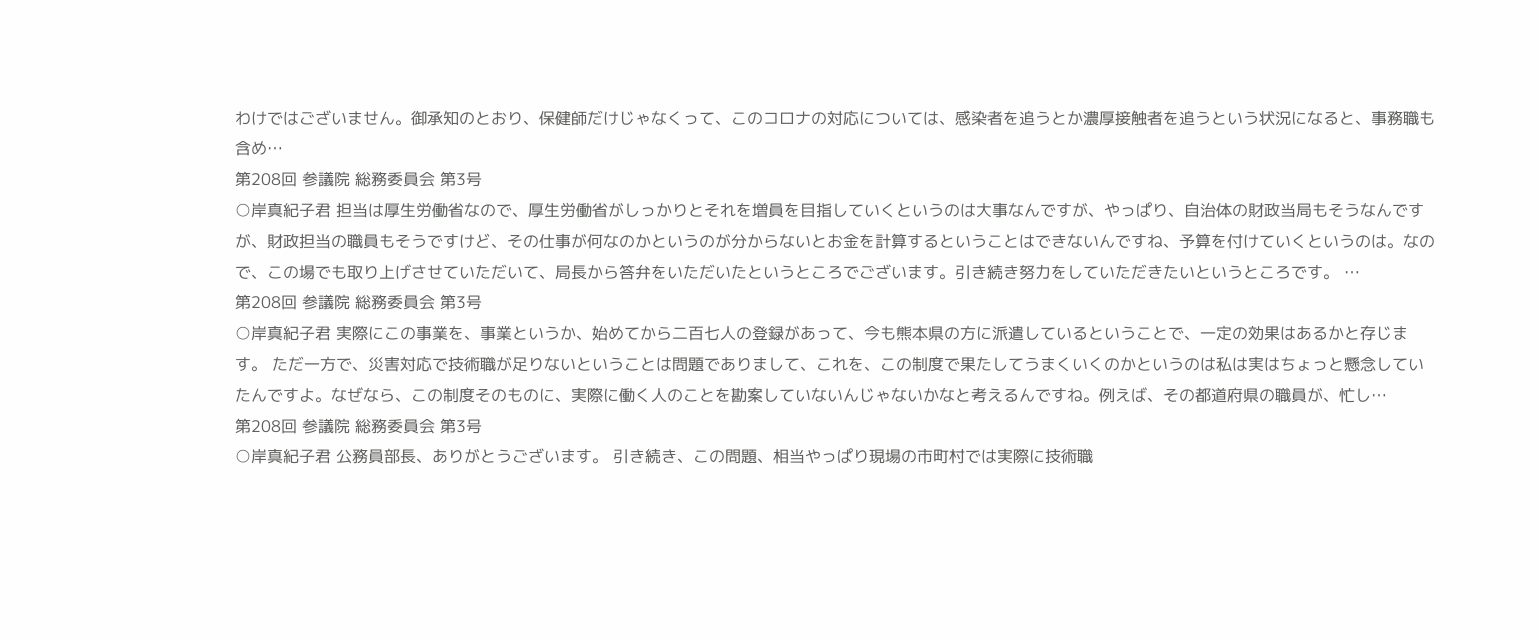わけではございません。御承知のとおり、保健師だけじゃなくって、このコロナの対応については、感染者を追うとか濃厚接触者を追うという状況になると、事務職も含め…
第208回 参議院 総務委員会 第3号
○岸真紀子君 担当は厚生労働省なので、厚生労働省がしっかりとそれを増員を目指していくというのは大事なんですが、やっぱり、自治体の財政当局もそうなんですが、財政担当の職員もそうですけど、その仕事が何なのかというのが分からないとお金を計算するということはできないんですね、予算を付けていくというのは。なので、この場でも取り上げさせていただいて、局長から答弁をいただいたというところでございます。引き続き努力をしていただきたいというところです。 …
第208回 参議院 総務委員会 第3号
○岸真紀子君 実際にこの事業を、事業というか、始めてから二百七人の登録があって、今も熊本県の方に派遣しているということで、一定の効果はあるかと存じます。 ただ一方で、災害対応で技術職が足りないということは問題でありまして、これを、この制度で果たしてうまくいくのかというのは私は実はちょっと懸念していたんですよ。なぜなら、この制度そのものに、実際に働く人のことを勘案していないんじゃないかなと考えるんですね。例えば、その都道府県の職員が、忙し…
第208回 参議院 総務委員会 第3号
○岸真紀子君 公務員部長、ありがとうございます。 引き続き、この問題、相当やっぱり現場の市町村では実際に技術職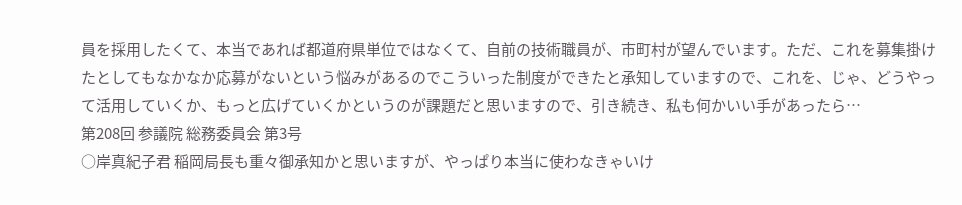員を採用したくて、本当であれば都道府県単位ではなくて、自前の技術職員が、市町村が望んでいます。ただ、これを募集掛けたとしてもなかなか応募がないという悩みがあるのでこういった制度ができたと承知していますので、これを、じゃ、どうやって活用していくか、もっと広げていくかというのが課題だと思いますので、引き続き、私も何かいい手があったら…
第208回 参議院 総務委員会 第3号
○岸真紀子君 稲岡局長も重々御承知かと思いますが、やっぱり本当に使わなきゃいけ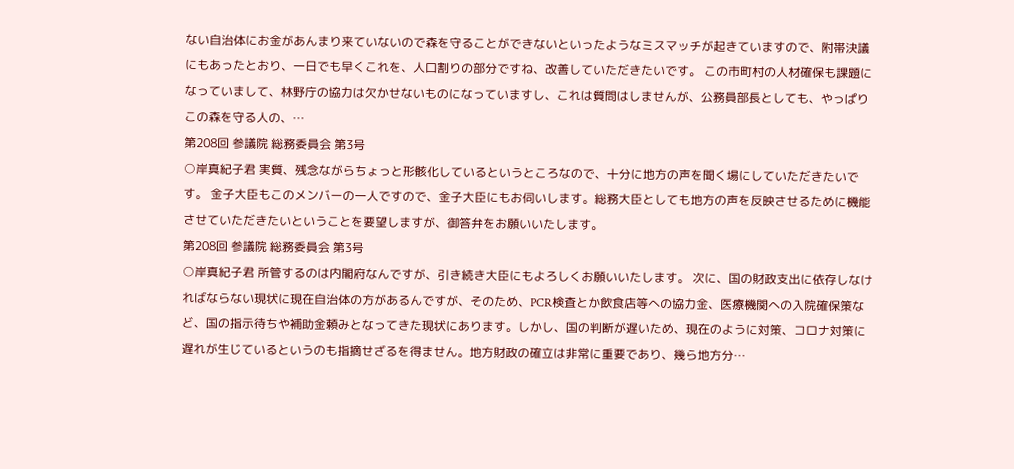ない自治体にお金があんまり来ていないので森を守ることができないといったようなミスマッチが起きていますので、附帯決議にもあったとおり、一日でも早くこれを、人口割りの部分ですね、改善していただきたいです。 この市町村の人材確保も課題になっていまして、林野庁の協力は欠かせないものになっていますし、これは質問はしませんが、公務員部長としても、やっぱりこの森を守る人の、…
第208回 参議院 総務委員会 第3号
○岸真紀子君 実質、残念ながらちょっと形骸化しているというところなので、十分に地方の声を聞く場にしていただきたいです。 金子大臣もこのメンバーの一人ですので、金子大臣にもお伺いします。総務大臣としても地方の声を反映させるために機能させていただきたいということを要望しますが、御答弁をお願いいたします。
第208回 参議院 総務委員会 第3号
○岸真紀子君 所管するのは内閣府なんですが、引き続き大臣にもよろしくお願いいたします。 次に、国の財政支出に依存しなければならない現状に現在自治体の方があるんですが、そのため、PCR検査とか飲食店等への協力金、医療機関への入院確保策など、国の指示待ちや補助金頼みとなってきた現状にあります。しかし、国の判断が遅いため、現在のように対策、コロナ対策に遅れが生じているというのも指摘せざるを得ません。地方財政の確立は非常に重要であり、幾ら地方分…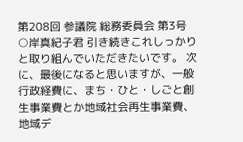第208回 参議院 総務委員会 第3号
○岸真紀子君 引き続きこれしっかりと取り組んでいただきたいです。 次に、最後になると思いますが、一般行政経費に、まち・ひと・しごと創生事業費とか地域社会再生事業費、地域デ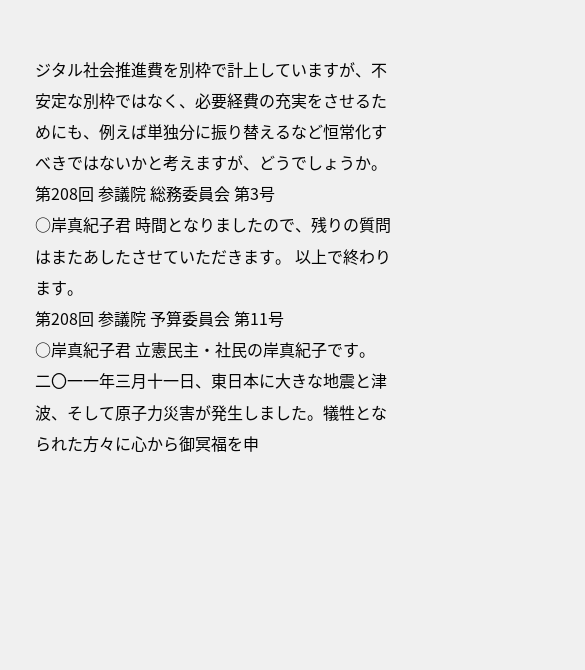ジタル社会推進費を別枠で計上していますが、不安定な別枠ではなく、必要経費の充実をさせるためにも、例えば単独分に振り替えるなど恒常化すべきではないかと考えますが、どうでしょうか。
第208回 参議院 総務委員会 第3号
○岸真紀子君 時間となりましたので、残りの質問はまたあしたさせていただきます。 以上で終わります。
第208回 参議院 予算委員会 第11号
○岸真紀子君 立憲民主・社民の岸真紀子です。 二〇一一年三月十一日、東日本に大きな地震と津波、そして原子力災害が発生しました。犠牲となられた方々に心から御冥福を申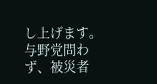し上げます。 与野党問わず、被災者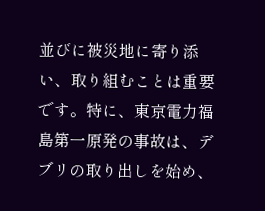並びに被災地に寄り添い、取り組むことは重要です。特に、東京電力福島第一原発の事故は、デブリの取り出しを始め、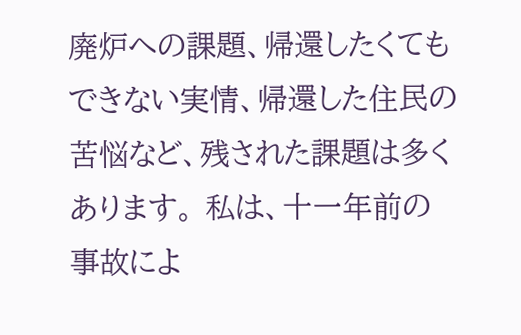廃炉への課題、帰還したくてもできない実情、帰還した住民の苦悩など、残された課題は多くあります。 私は、十一年前の事故によ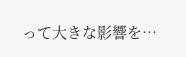って大きな影響を…